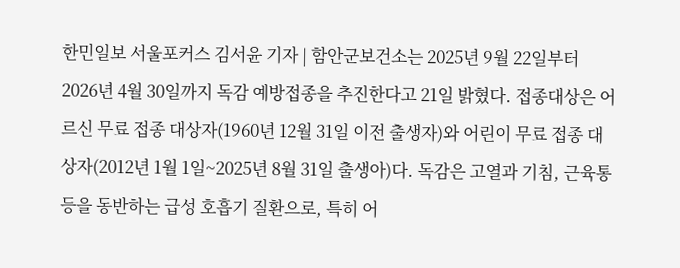한민일보 서울포커스 김서윤 기자 | 함안군보건소는 2025년 9월 22일부터 2026년 4월 30일까지 독감 예방접종을 추진한다고 21일 밝혔다. 접종대상은 어르신 무료 접종 대상자(1960년 12월 31일 이전 출생자)와 어린이 무료 접종 대상자(2012년 1월 1일~2025년 8월 31일 출생아)다. 독감은 고열과 기침, 근육통 등을 동반하는 급성 호흡기 질환으로, 특히 어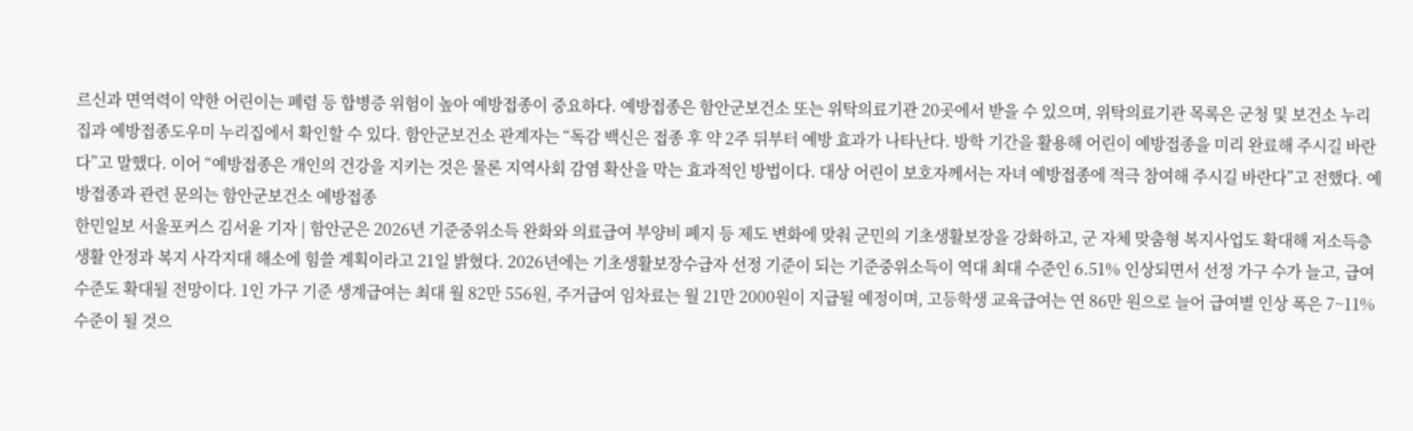르신과 면역력이 약한 어린이는 폐렴 등 합병증 위험이 높아 예방접종이 중요하다. 예방접종은 함안군보건소 또는 위탁의료기관 20곳에서 받을 수 있으며, 위탁의료기관 목록은 군청 및 보건소 누리집과 예방접종도우미 누리집에서 확인할 수 있다. 함안군보건소 관계자는 “독감 백신은 접종 후 약 2주 뒤부터 예방 효과가 나타난다. 방학 기간을 활용해 어린이 예방접종을 미리 완료해 주시길 바란다”고 말했다. 이어 “예방접종은 개인의 건강을 지키는 것은 물론 지역사회 감염 확산을 막는 효과적인 방법이다. 대상 어린이 보호자께서는 자녀 예방접종에 적극 참여해 주시길 바란다”고 전했다. 예방접종과 관련 문의는 함안군보건소 예방접종
한민일보 서울포커스 김서윤 기자 | 함안군은 2026년 기준중위소득 완화와 의료급여 부양비 폐지 등 제도 변화에 맞춰 군민의 기초생활보장을 강화하고, 군 자체 맞춤형 복지사업도 확대해 저소득층 생활 안정과 복지 사각지대 해소에 힘쓸 계획이라고 21일 밝혔다. 2026년에는 기초생활보장수급자 선정 기준이 되는 기준중위소득이 역대 최대 수준인 6.51% 인상되면서 선정 가구 수가 늘고, 급여 수준도 확대될 전망이다. 1인 가구 기준 생계급여는 최대 월 82만 556원, 주거급여 임차료는 월 21만 2000원이 지급될 예정이며, 고등학생 교육급여는 연 86만 원으로 늘어 급여별 인상 폭은 7~11% 수준이 될 것으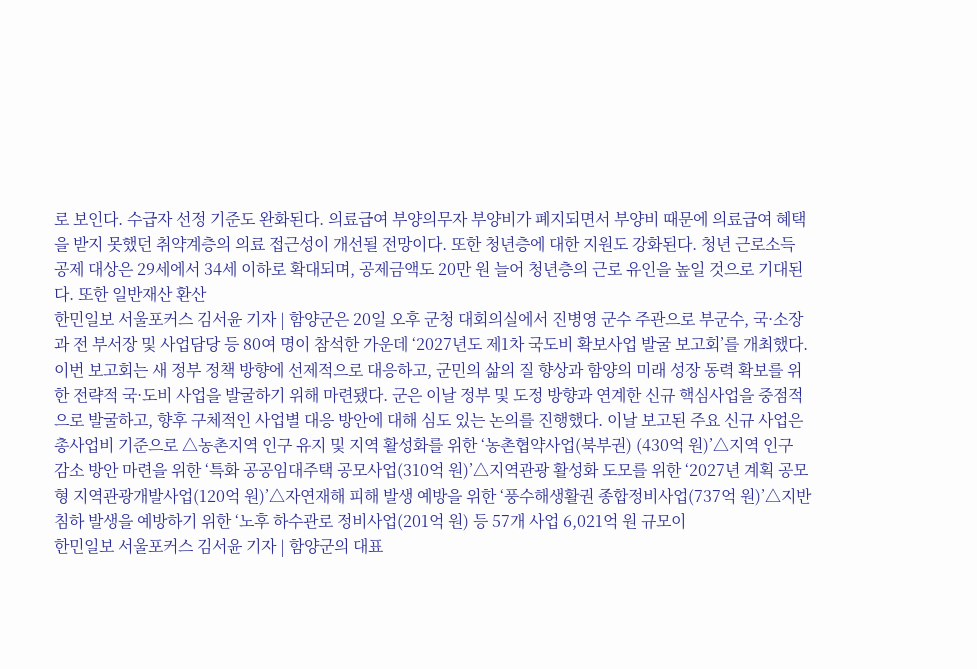로 보인다. 수급자 선정 기준도 완화된다. 의료급여 부양의무자 부양비가 폐지되면서 부양비 때문에 의료급여 혜택을 받지 못했던 취약계층의 의료 접근성이 개선될 전망이다. 또한 청년층에 대한 지원도 강화된다. 청년 근로소득 공제 대상은 29세에서 34세 이하로 확대되며, 공제금액도 20만 원 늘어 청년층의 근로 유인을 높일 것으로 기대된다. 또한 일반재산 환산
한민일보 서울포커스 김서윤 기자 | 함양군은 20일 오후 군청 대회의실에서 진병영 군수 주관으로 부군수, 국·소장과 전 부서장 및 사업담당 등 80여 명이 참석한 가운데 ‘2027년도 제1차 국도비 확보사업 발굴 보고회’를 개최했다. 이번 보고회는 새 정부 정책 방향에 선제적으로 대응하고, 군민의 삶의 질 향상과 함양의 미래 성장 동력 확보를 위한 전략적 국·도비 사업을 발굴하기 위해 마련됐다. 군은 이날 정부 및 도정 방향과 연계한 신규 핵심사업을 중점적으로 발굴하고, 향후 구체적인 사업별 대응 방안에 대해 심도 있는 논의를 진행했다. 이날 보고된 주요 신규 사업은 총사업비 기준으로 △농촌지역 인구 유지 및 지역 활성화를 위한 ‘농촌협약사업(북부권) (430억 원)’△지역 인구 감소 방안 마련을 위한 ‘특화 공공임대주택 공모사업(310억 원)’△지역관광 활성화 도모를 위한 ‘2027년 계획 공모형 지역관광개발사업(120억 원)’△자연재해 피해 발생 예방을 위한 ‘풍수해생활권 종합정비사업(737억 원)’△지반침하 발생을 예방하기 위한 ‘노후 하수관로 정비사업(201억 원) 등 57개 사업 6,021억 원 규모이
한민일보 서울포커스 김서윤 기자 | 함양군의 대표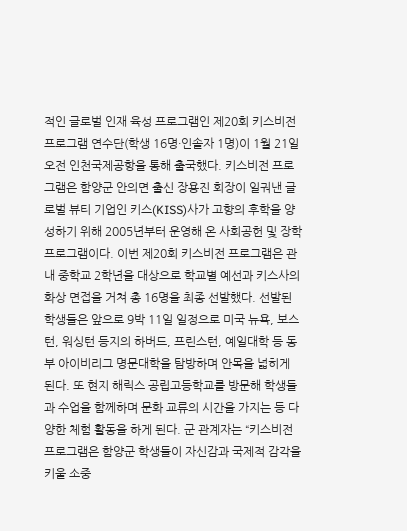적인 글로벌 인재 육성 프로그램인 제20회 키스비전 프로그램 연수단(학생 16명·인솔자 1명)이 1월 21일 오전 인천국제공항을 통해 출국했다. 키스비전 프로그램은 함양군 안의면 출신 장용진 회장이 일궈낸 글로벌 뷰티 기업인 키스(KISS)사가 고향의 후학을 양성하기 위해 2005년부터 운영해 온 사회공헌 및 장학 프로그램이다. 이번 제20회 키스비전 프로그램은 관내 중학교 2학년을 대상으로 학교별 예선과 키스사의 화상 면접을 거쳐 총 16명을 최종 선발했다. 선발된 학생들은 앞으로 9박 11일 일정으로 미국 뉴욕, 보스턴, 워싱턴 등지의 하버드, 프린스턴, 예일대학 등 동부 아이비리그 명문대학을 탐방하며 안목을 넓히게 된다. 또 현지 해릭스 공립고등학교를 방문해 학생들과 수업을 함께하며 문화 교류의 시간을 가지는 등 다양한 체험 활동을 하게 된다. 군 관계자는 “키스비전 프로그램은 함양군 학생들이 자신감과 국제적 감각을 키울 소중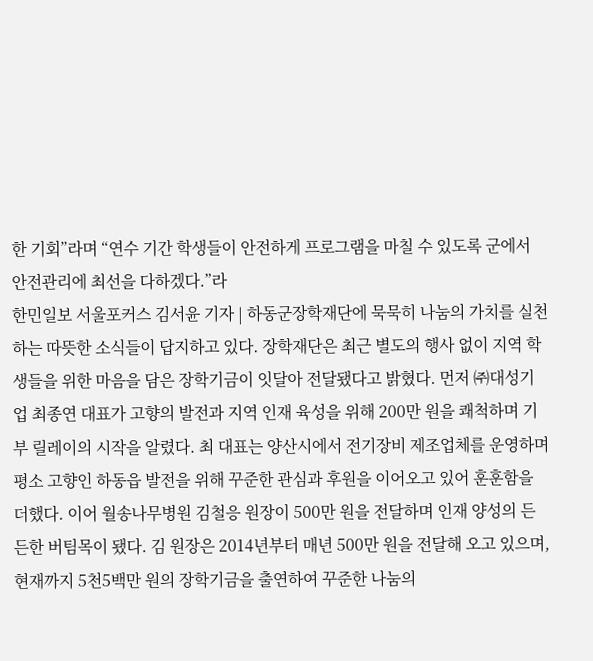한 기회”라며 “연수 기간 학생들이 안전하게 프로그램을 마칠 수 있도록 군에서 안전관리에 최선을 다하겠다.”라
한민일보 서울포커스 김서윤 기자 | 하동군장학재단에 묵묵히 나눔의 가치를 실천하는 따뜻한 소식들이 답지하고 있다. 장학재단은 최근 별도의 행사 없이 지역 학생들을 위한 마음을 담은 장학기금이 잇달아 전달됐다고 밝혔다. 먼저 ㈜대성기업 최종연 대표가 고향의 발전과 지역 인재 육성을 위해 200만 원을 쾌척하며 기부 릴레이의 시작을 알렸다. 최 대표는 양산시에서 전기장비 제조업체를 운영하며 평소 고향인 하동읍 발전을 위해 꾸준한 관심과 후원을 이어오고 있어 훈훈함을 더했다. 이어 월송나무병원 김철응 원장이 500만 원을 전달하며 인재 양성의 든든한 버팀목이 됐다. 김 원장은 2014년부터 매년 500만 원을 전달해 오고 있으며, 현재까지 5천5백만 원의 장학기금을 출연하여 꾸준한 나눔의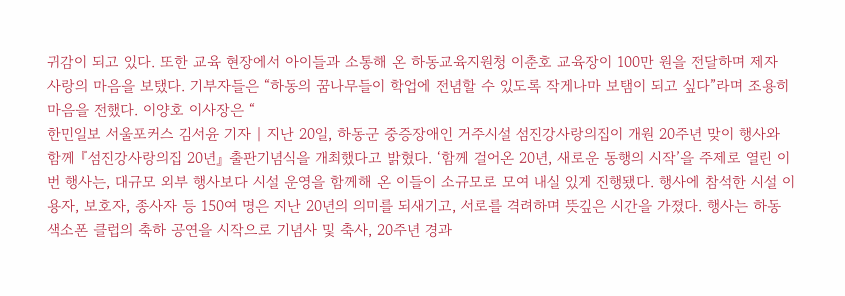귀감이 되고 있다. 또한 교육 현장에서 아이들과 소통해 온 하동교육지원청 이춘호 교육장이 100만 원을 전달하며 제자 사랑의 마음을 보탰다. 기부자들은 “하동의 꿈나무들이 학업에 전념할 수 있도록 작게나마 보탬이 되고 싶다”라며 조용히 마음을 전했다. 이양호 이사장은 “
한민일보 서울포커스 김서윤 기자 | 지난 20일, 하동군 중증장애인 거주시설 섬진강사랑의집이 개원 20주년 맞이 행사와 함께 『섬진강사랑의집 20년』 출판기념식을 개최했다고 밝혔다. ‘함께 걸어온 20년, 새로운 동행의 시작’을 주제로 열린 이번 행사는, 대규모 외부 행사보다 시설 운영을 함께해 온 이들이 소규모로 모여 내실 있게 진행됐다. 행사에 참석한 시설 이용자, 보호자, 종사자 등 150여 명은 지난 20년의 의미를 되새기고, 서로를 격려하며 뜻깊은 시간을 가졌다. 행사는 하동 색소폰 클럽의 축하 공연을 시작으로 기념사 및 축사, 20주년 경과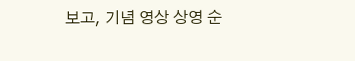보고, 기념 영상 상영 순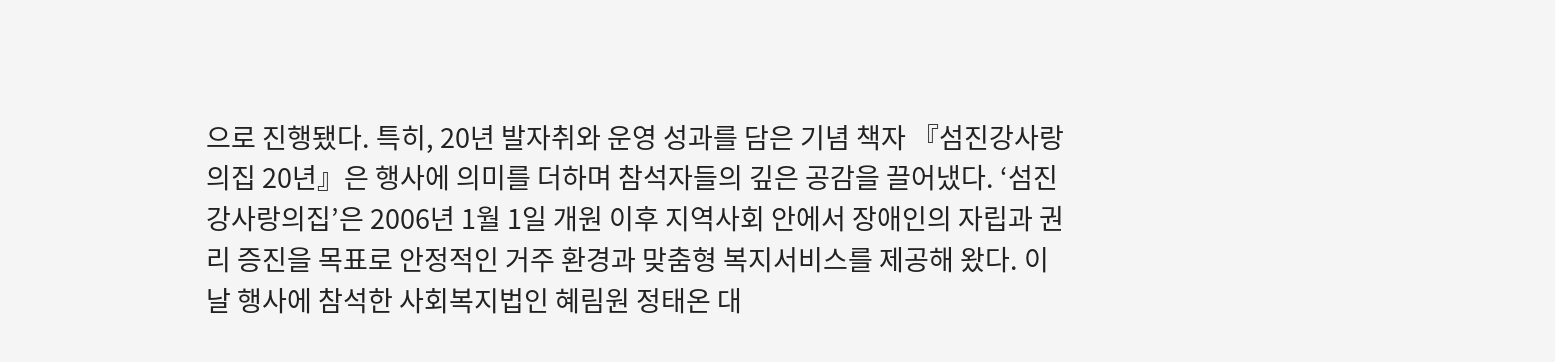으로 진행됐다. 특히, 20년 발자취와 운영 성과를 담은 기념 책자 『섬진강사랑의집 20년』은 행사에 의미를 더하며 참석자들의 깊은 공감을 끌어냈다. ‘섬진강사랑의집’은 2006년 1월 1일 개원 이후 지역사회 안에서 장애인의 자립과 권리 증진을 목표로 안정적인 거주 환경과 맞춤형 복지서비스를 제공해 왔다. 이날 행사에 참석한 사회복지법인 혜림원 정태온 대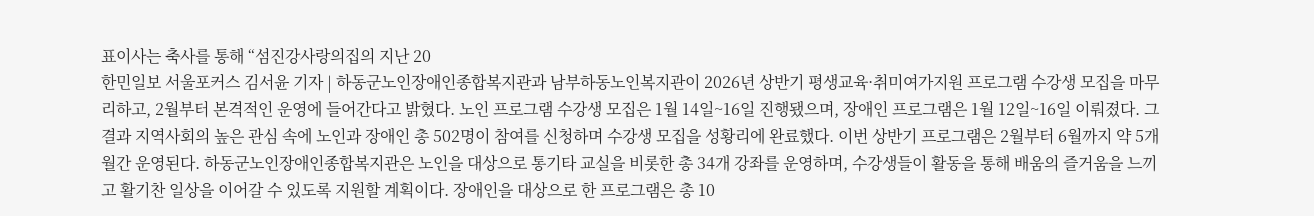표이사는 축사를 통해 “섬진강사랑의집의 지난 20
한민일보 서울포커스 김서윤 기자 | 하동군노인장애인종합복지관과 남부하동노인복지관이 2026년 상반기 평생교육·취미여가지원 프로그램 수강생 모집을 마무리하고, 2월부터 본격적인 운영에 들어간다고 밝혔다. 노인 프로그램 수강생 모집은 1월 14일~16일 진행됐으며, 장애인 프로그램은 1월 12일~16일 이뤄졌다. 그 결과 지역사회의 높은 관심 속에 노인과 장애인 총 502명이 참여를 신청하며 수강생 모집을 성황리에 완료했다. 이번 상반기 프로그램은 2월부터 6월까지 약 5개월간 운영된다. 하동군노인장애인종합복지관은 노인을 대상으로 통기타 교실을 비롯한 총 34개 강좌를 운영하며, 수강생들이 활동을 통해 배움의 즐거움을 느끼고 활기찬 일상을 이어갈 수 있도록 지원할 계획이다. 장애인을 대상으로 한 프로그램은 총 10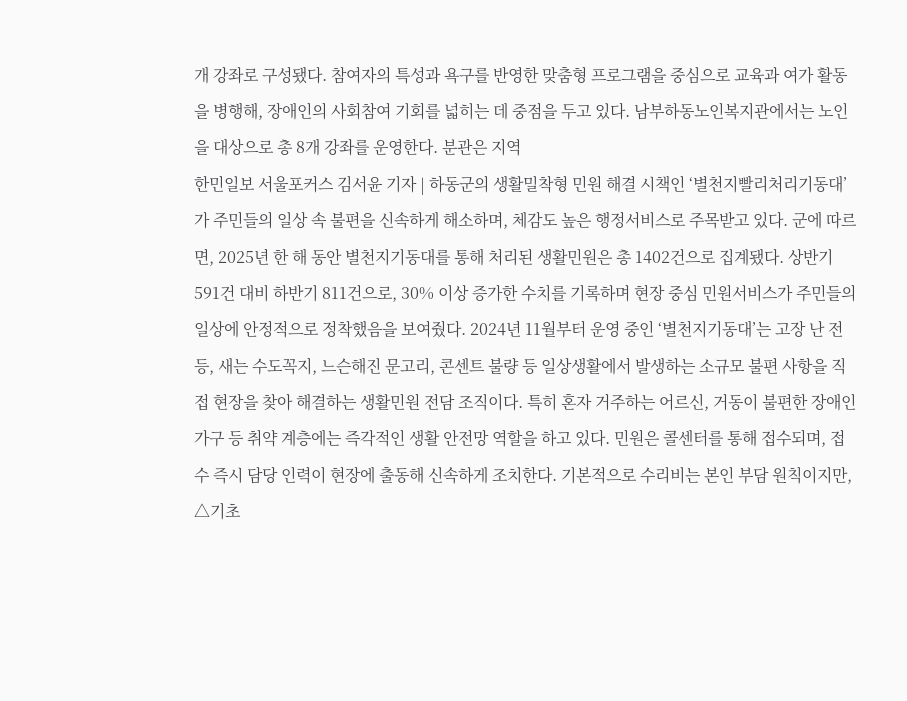개 강좌로 구성됐다. 참여자의 특성과 욕구를 반영한 맞춤형 프로그램을 중심으로 교육과 여가 활동을 병행해, 장애인의 사회참여 기회를 넓히는 데 중점을 두고 있다. 남부하동노인복지관에서는 노인을 대상으로 총 8개 강좌를 운영한다. 분관은 지역
한민일보 서울포커스 김서윤 기자 | 하동군의 생활밀착형 민원 해결 시책인 ‘별천지빨리처리기동대’가 주민들의 일상 속 불편을 신속하게 해소하며, 체감도 높은 행정서비스로 주목받고 있다. 군에 따르면, 2025년 한 해 동안 별천지기동대를 통해 처리된 생활민원은 총 1402건으로 집계됐다. 상반기 591건 대비 하반기 811건으로, 30% 이상 증가한 수치를 기록하며 현장 중심 민원서비스가 주민들의 일상에 안정적으로 정착했음을 보여줬다. 2024년 11월부터 운영 중인 ‘별천지기동대’는 고장 난 전등, 새는 수도꼭지, 느슨해진 문고리, 콘센트 불량 등 일상생활에서 발생하는 소규모 불편 사항을 직접 현장을 찾아 해결하는 생활민원 전담 조직이다. 특히 혼자 거주하는 어르신, 거동이 불편한 장애인 가구 등 취약 계층에는 즉각적인 생활 안전망 역할을 하고 있다. 민원은 콜센터를 통해 접수되며, 접수 즉시 담당 인력이 현장에 출동해 신속하게 조치한다. 기본적으로 수리비는 본인 부담 원칙이지만, △기초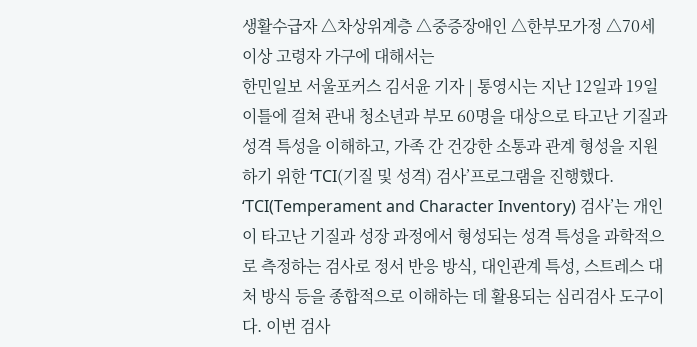생활수급자 △차상위계층 △중증장애인 △한부모가정 △70세 이상 고령자 가구에 대해서는
한민일보 서울포커스 김서윤 기자 | 통영시는 지난 12일과 19일 이틀에 걸쳐 관내 청소년과 부모 60명을 대상으로 타고난 기질과 성격 특성을 이해하고, 가족 간 건강한 소통과 관계 형성을 지원하기 위한 ‘TCI(기질 및 성격) 검사’프로그램을 진행했다. ‘TCI(Temperament and Character Inventory) 검사’는 개인이 타고난 기질과 성장 과정에서 형성되는 성격 특성을 과학적으로 측정하는 검사로 정서 반응 방식, 대인관계 특성, 스트레스 대처 방식 등을 종합적으로 이해하는 데 활용되는 심리검사 도구이다. 이번 검사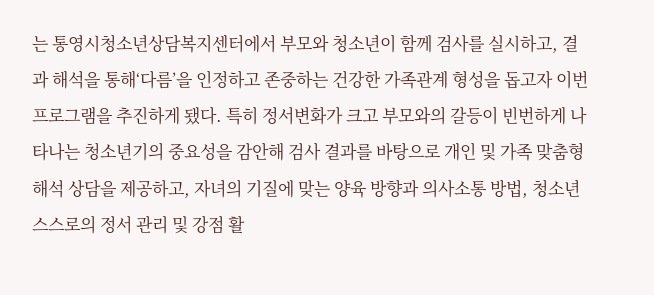는 통영시청소년상담복지센터에서 부모와 청소년이 함께 검사를 실시하고, 결과 해석을 통해‘다름’을 인정하고 존중하는 건강한 가족관계 형성을 돕고자 이번 프로그램을 추진하게 됐다. 특히 정서변화가 크고 부모와의 갈등이 빈번하게 나타나는 청소년기의 중요성을 감안해 검사 결과를 바탕으로 개인 및 가족 맞춤형 해석 상담을 제공하고, 자녀의 기질에 맞는 양육 방향과 의사소통 방법, 청소년 스스로의 정서 관리 및 강점 활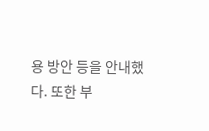용 방안 등을 안내했다. 또한 부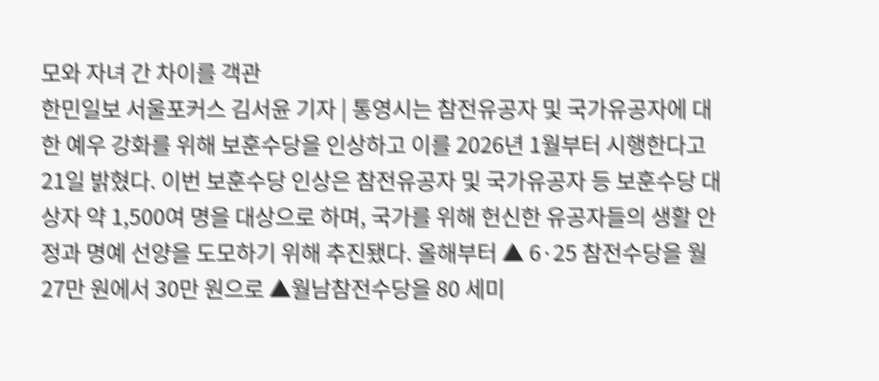모와 자녀 간 차이를 객관
한민일보 서울포커스 김서윤 기자 | 통영시는 참전유공자 및 국가유공자에 대한 예우 강화를 위해 보훈수당을 인상하고 이를 2026년 1월부터 시행한다고 21일 밝혔다. 이번 보훈수당 인상은 참전유공자 및 국가유공자 등 보훈수당 대상자 약 1,500여 명을 대상으로 하며, 국가를 위해 헌신한 유공자들의 생활 안정과 명예 선양을 도모하기 위해 추진됐다. 올해부터 ▲ 6·25 참전수당을 월 27만 원에서 30만 원으로 ▲월남참전수당을 80 세미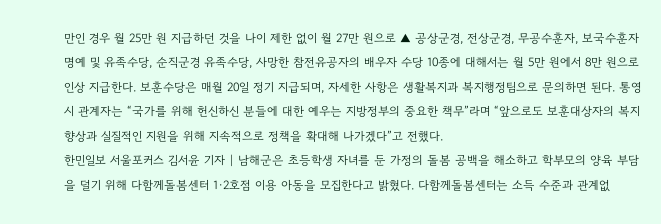만인 경우 월 25만 원 지급하던 것을 나이 제한 없이 월 27만 원으로 ▲ 공상군경, 전상군경, 무공수훈자, 보국수훈자 명예 및 유족수당, 순직군경 유족수당, 사망한 참전유공자의 배우자 수당 10종에 대해서는 월 5만 원에서 8만 원으로 인상 지급한다. 보훈수당은 매월 20일 정기 지급되며, 자세한 사항은 생활복지과 복지행정팀으로 문의하면 된다. 통영시 관계자는 “국가를 위해 헌신하신 분들에 대한 예우는 지방정부의 중요한 책무”라며 “앞으로도 보훈대상자의 복지 향상과 실질적인 지원을 위해 지속적으로 정책을 확대해 나가겠다”고 전했다.
한민일보 서울포커스 김서윤 기자 | 남해군은 초등학생 자녀를 둔 가정의 돌봄 공백을 해소하고 학부모의 양육 부담을 덜기 위해 다함께돌봄센터 1·2호점 이용 아동을 모집한다고 밝혔다. 다함께돌봄센터는 소득 수준과 관계없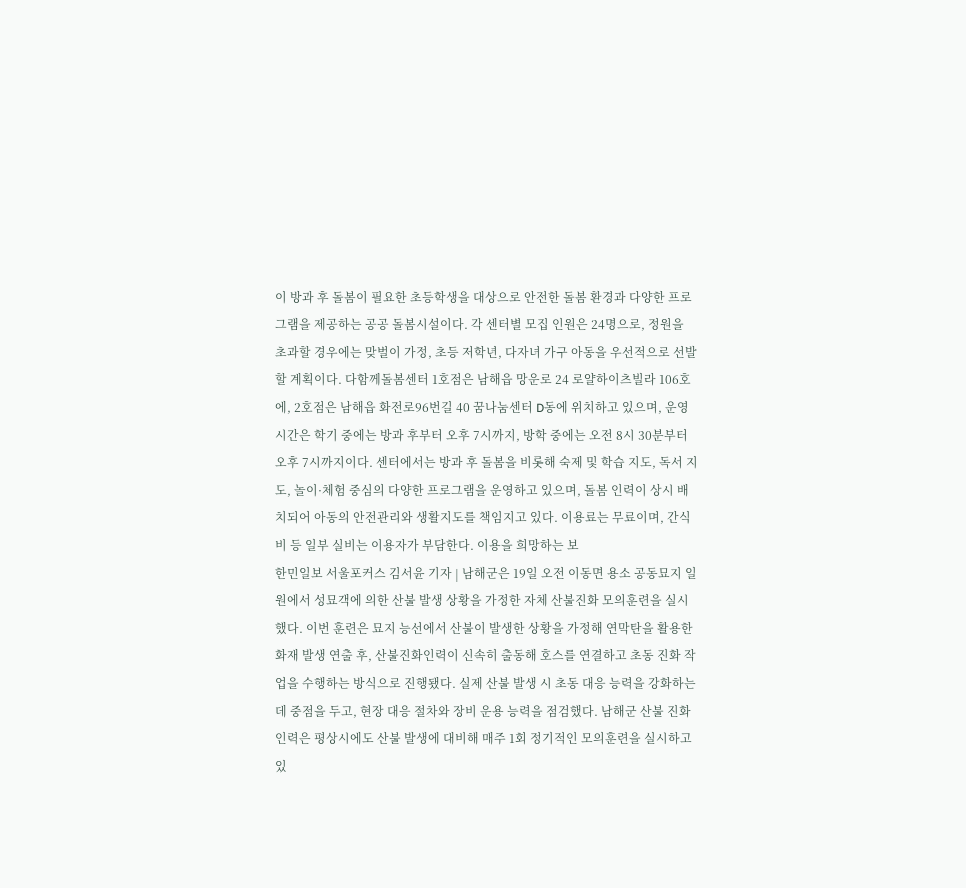이 방과 후 돌봄이 필요한 초등학생을 대상으로 안전한 돌봄 환경과 다양한 프로그램을 제공하는 공공 돌봄시설이다. 각 센터별 모집 인원은 24명으로, 정원을 초과할 경우에는 맞벌이 가정, 초등 저학년, 다자녀 가구 아동을 우선적으로 선발할 계획이다. 다함께돌봄센터 1호점은 남해읍 망운로 24 로얄하이츠빌라 106호에, 2호점은 남해읍 화전로96번길 40 꿈나눔센터 D동에 위치하고 있으며, 운영시간은 학기 중에는 방과 후부터 오후 7시까지, 방학 중에는 오전 8시 30분부터 오후 7시까지이다. 센터에서는 방과 후 돌봄을 비롯해 숙제 및 학습 지도, 독서 지도, 놀이·체험 중심의 다양한 프로그램을 운영하고 있으며, 돌봄 인력이 상시 배치되어 아동의 안전관리와 생활지도를 책임지고 있다. 이용료는 무료이며, 간식비 등 일부 실비는 이용자가 부담한다. 이용을 희망하는 보
한민일보 서울포커스 김서윤 기자 | 남해군은 19일 오전 이동면 용소 공동묘지 일원에서 성묘객에 의한 산불 발생 상황을 가정한 자체 산불진화 모의훈련을 실시했다. 이번 훈련은 묘지 능선에서 산불이 발생한 상황을 가정해 연막탄을 활용한 화재 발생 연출 후, 산불진화인력이 신속히 출동해 호스를 연결하고 초동 진화 작업을 수행하는 방식으로 진행됐다. 실제 산불 발생 시 초동 대응 능력을 강화하는 데 중점을 두고, 현장 대응 절차와 장비 운용 능력을 점검했다. 남해군 산불 진화인력은 평상시에도 산불 발생에 대비해 매주 1회 정기적인 모의훈련을 실시하고 있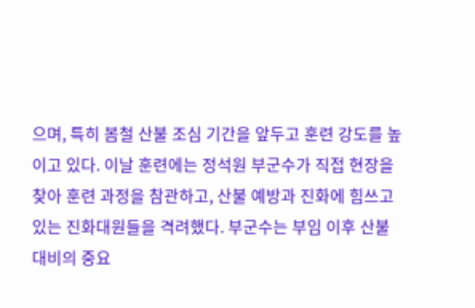으며, 특히 봄철 산불 조심 기간을 앞두고 훈련 강도를 높이고 있다. 이날 훈련에는 정석원 부군수가 직접 현장을 찾아 훈련 과정을 참관하고, 산불 예방과 진화에 힘쓰고 있는 진화대원들을 격려했다. 부군수는 부임 이후 산불 대비의 중요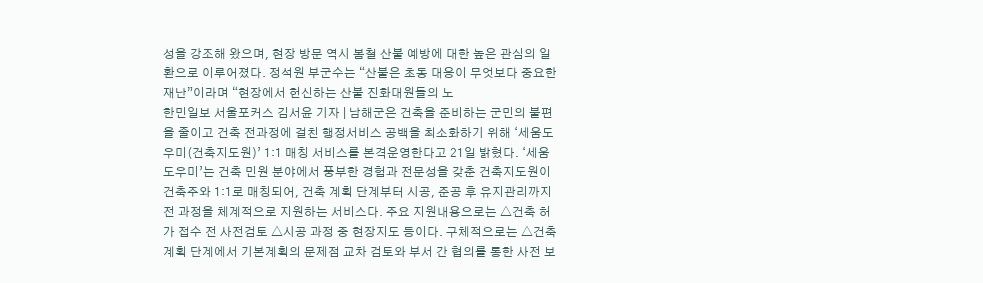성을 강조해 왔으며, 현장 방문 역시 봄철 산불 예방에 대한 높은 관심의 일환으로 이루어졌다. 정석원 부군수는 “산불은 초동 대응이 무엇보다 중요한 재난”이라며 “현장에서 헌신하는 산불 진화대원들의 노
한민일보 서울포커스 김서윤 기자 | 남해군은 건축을 준비하는 군민의 불편을 줄이고 건축 전과정에 걸친 행정서비스 공백을 최소화하기 위해 ‘세움도우미(건축지도원)’ 1:1 매칭 서비스를 본격운영한다고 21일 밝혔다. ‘세움도우미’는 건축 민원 분야에서 풍부한 경험과 전문성을 갖춘 건축지도원이 건축주와 1:1로 매칭되어, 건축 계획 단계부터 시공, 준공 후 유지관리까지 전 과정을 체계적으로 지원하는 서비스다. 주요 지원내용으로는 △건축 허가 접수 전 사전검토 △시공 과정 중 현장지도 등이다. 구체적으로는 △건축계획 단계에서 기본계획의 문제점 교차 검토와 부서 간 협의를 통한 사전 보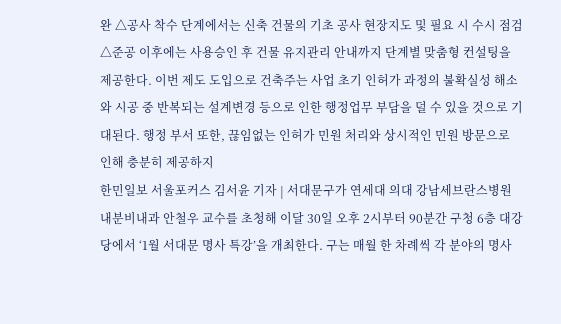완 △공사 착수 단계에서는 신축 건물의 기초 공사 현장지도 및 필요 시 수시 점검 △준공 이후에는 사용승인 후 건물 유지관리 안내까지 단계별 맞춤형 컨설팅을 제공한다. 이번 제도 도입으로 건축주는 사업 초기 인허가 과정의 불확실성 해소와 시공 중 반복되는 설계변경 등으로 인한 행정업무 부담을 덜 수 있을 것으로 기대된다. 행정 부서 또한, 끊임없는 인허가 민원 처리와 상시적인 민원 방문으로 인해 충분히 제공하지
한민일보 서울포커스 김서윤 기자 | 서대문구가 연세대 의대 강남세브란스병원 내분비내과 안철우 교수를 초청해 이달 30일 오후 2시부터 90분간 구청 6층 대강당에서 ‘1월 서대문 명사 특강’을 개최한다. 구는 매월 한 차례씩 각 분야의 명사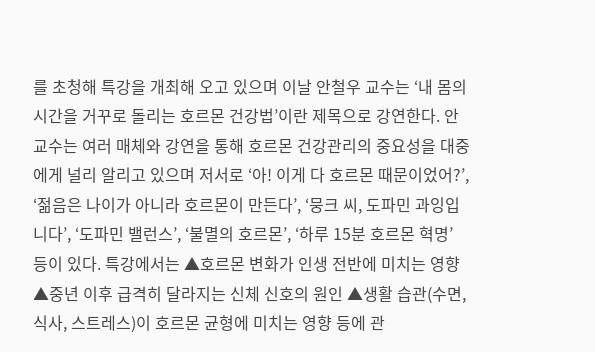를 초청해 특강을 개최해 오고 있으며 이날 안철우 교수는 ‘내 몸의 시간을 거꾸로 돌리는 호르몬 건강법’이란 제목으로 강연한다. 안 교수는 여러 매체와 강연을 통해 호르몬 건강관리의 중요성을 대중에게 널리 알리고 있으며 저서로 ‘아! 이게 다 호르몬 때문이었어?’, ‘젊음은 나이가 아니라 호르몬이 만든다’, ‘뭉크 씨, 도파민 과잉입니다’, ‘도파민 밸런스’, ‘불멸의 호르몬’, ‘하루 15분 호르몬 혁명’ 등이 있다. 특강에서는 ▲호르몬 변화가 인생 전반에 미치는 영향 ▲중년 이후 급격히 달라지는 신체 신호의 원인 ▲생활 습관(수면, 식사, 스트레스)이 호르몬 균형에 미치는 영향 등에 관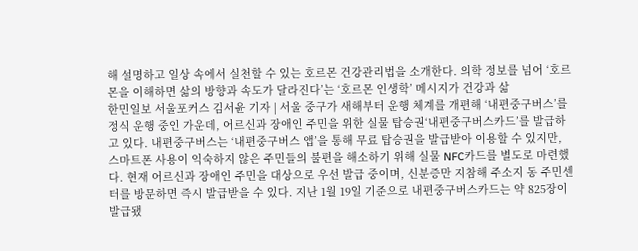해 설명하고 일상 속에서 실천할 수 있는 호르몬 건강관리법을 소개한다. 의학 정보를 넘어 ‘호르몬을 이해하면 삶의 방향과 속도가 달라진다’는 ‘호르몬 인생학’ 메시지가 건강과 삶
한민일보 서울포커스 김서윤 기자 | 서울 중구가 새해부터 운행 체계를 개편해 ‘내편중구버스’를 정식 운행 중인 가운데, 어르신과 장애인 주민을 위한 실물 탑승권‘내편중구버스카드’를 발급하고 있다. 내편중구버스는 ‘내편중구버스 앱’을 통해 무료 탑승권을 발급받아 이용할 수 있지만, 스마트폰 사용이 익숙하지 않은 주민들의 불편을 해소하기 위해 실물 NFC카드를 별도로 마련했다. 현재 어르신과 장애인 주민을 대상으로 우선 발급 중이며, 신분증만 지참해 주소지 동 주민센터를 방문하면 즉시 발급받을 수 있다. 지난 1월 19일 기준으로 내편중구버스카드는 약 825장이 발급됐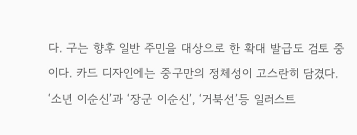다. 구는 향후 일반 주민을 대상으로 한 확대 발급도 검토 중이다. 카드 디자인에는 중구만의 정체성이 고스란히 담겼다. ‘소년 이순신’과 ‘장군 이순신’, ‘거북선’등 일러스트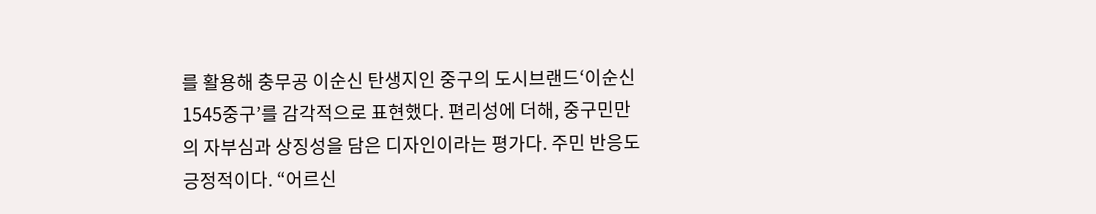를 활용해 충무공 이순신 탄생지인 중구의 도시브랜드‘이순신1545중구’를 감각적으로 표현했다. 편리성에 더해, 중구민만의 자부심과 상징성을 담은 디자인이라는 평가다. 주민 반응도 긍정적이다. “어르신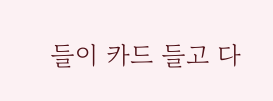들이 카드 들고 다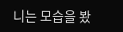니는 모습을 봤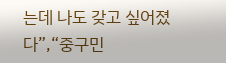는데 나도 갖고 싶어졌다”,“중구민